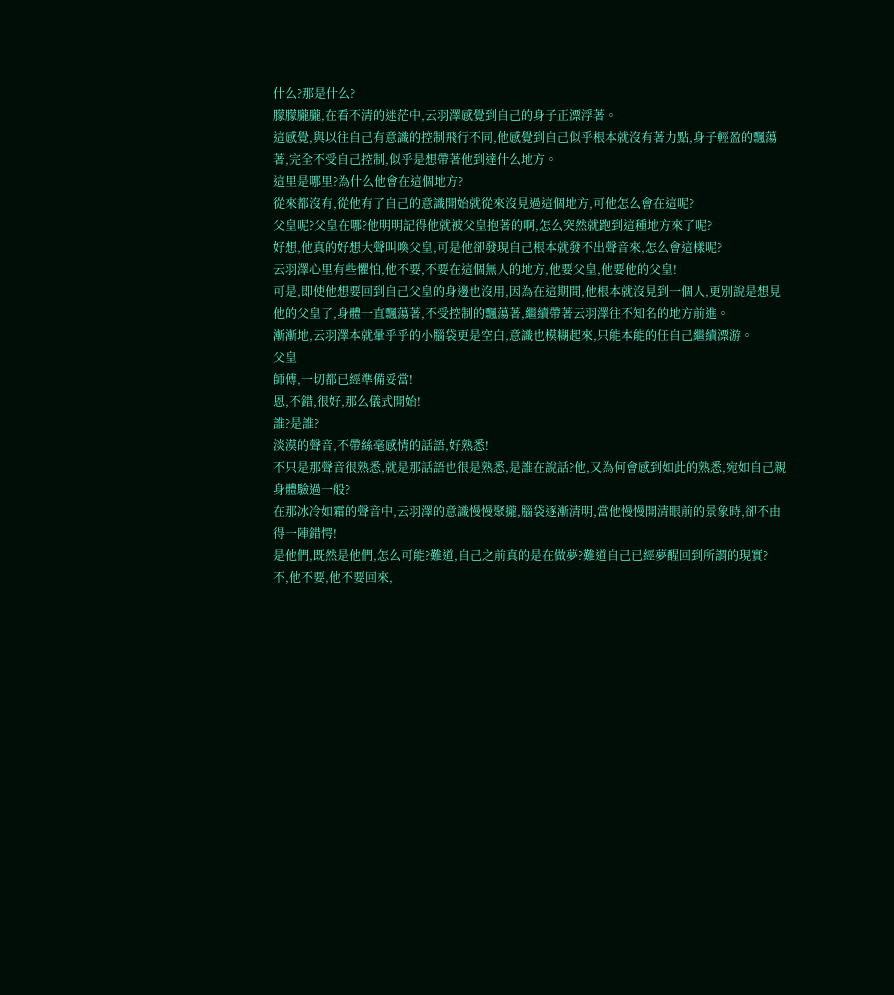什么?那是什么?
朦朦朧朧,在看不清的迷茫中,云羽澤感覺到自己的身子正漂浮著。
這感覺,與以往自己有意識的控制飛行不同,他感覺到自己似乎根本就沒有著力點,身子輕盈的飄蕩著,完全不受自己控制,似乎是想帶著他到達什么地方。
這里是哪里?為什么他會在這個地方?
從來都沒有,從他有了自己的意識開始就從來沒見過這個地方,可他怎么會在這呢?
父皇呢?父皇在哪?他明明記得他就被父皇抱著的啊,怎么突然就跑到這種地方來了呢?
好想,他真的好想大聲叫喚父皇,可是他卻發現自己根本就發不出聲音來,怎么會這樣呢?
云羽澤心里有些懼怕,他不要,不要在這個無人的地方,他要父皇,他要他的父皇!
可是,即使他想要回到自己父皇的身邊也沒用,因為在這期間,他根本就沒見到一個人,更別說是想見他的父皇了,身體一直飄蕩著,不受控制的飄蕩著,繼續帶著云羽澤往不知名的地方前進。
漸漸地,云羽澤本就暈乎乎的小腦袋更是空白,意識也模糊起來,只能本能的任自己繼續漂游。
父皇
師傅,一切都已經準備妥當!
恩,不錯,很好,那么儀式開始!
誰?是誰?
淡漠的聲音,不帶絲毫感情的話語,好熟悉!
不只是那聲音很熟悉,就是那話語也很是熟悉,是誰在說話?他,又為何會感到如此的熟悉,宛如自己親身體驗過一般?
在那冰冷如霜的聲音中,云羽澤的意識慢慢聚攏,腦袋逐漸清明,當他慢慢開清眼前的景象時,卻不由得一陣錯愕!
是他們,既然是他們,怎么可能?難道,自己之前真的是在做夢?難道自己已經夢醒回到所謂的現實?
不,他不要,他不要回來,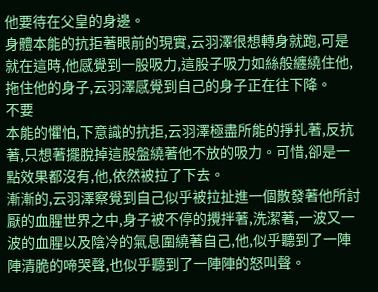他要待在父皇的身邊。
身體本能的抗拒著眼前的現實,云羽澤很想轉身就跑,可是就在這時,他感覺到一股吸力,這股子吸力如絲般纏繞住他,拖住他的身子,云羽澤感覺到自己的身子正在往下降。
不要
本能的懼怕,下意識的抗拒,云羽澤極盡所能的掙扎著,反抗著,只想著擺脫掉這股盤繞著他不放的吸力。可惜,卻是一點效果都沒有,他,依然被拉了下去。
漸漸的,云羽澤察覺到自己似乎被拉扯進一個散發著他所討厭的血腥世界之中,身子被不停的攪拌著,洗潔著,一波又一波的血腥以及陰冷的氣息圍繞著自己,他,似乎聽到了一陣陣清脆的啼哭聲,也似乎聽到了一陣陣的怒叫聲。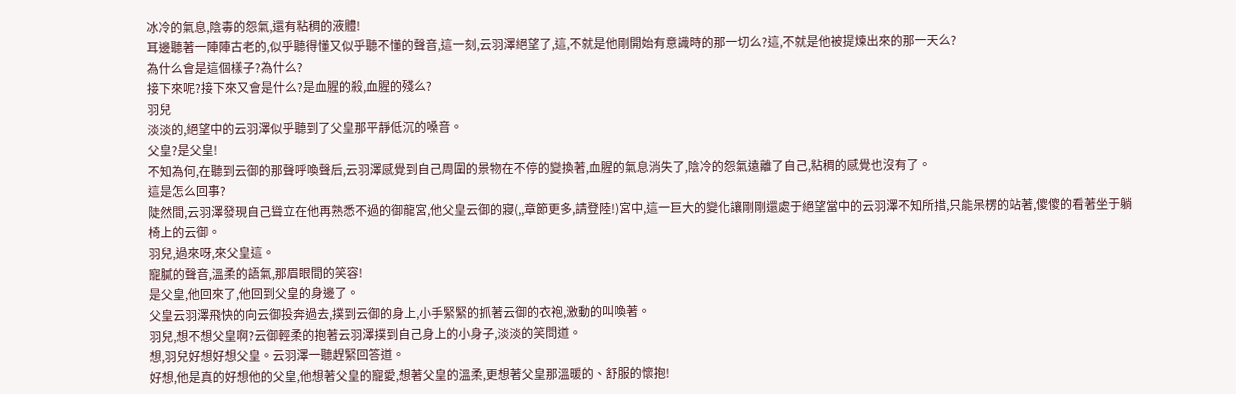冰冷的氣息,陰毒的怨氣,還有粘稠的液體!
耳邊聽著一陣陣古老的,似乎聽得懂又似乎聽不懂的聲音,這一刻,云羽澤絕望了,這,不就是他剛開始有意識時的那一切么?這,不就是他被提煉出來的那一天么?
為什么會是這個樣子?為什么?
接下來呢?接下來又會是什么?是血腥的殺,血腥的殘么?
羽兒
淡淡的,絕望中的云羽澤似乎聽到了父皇那平靜低沉的嗓音。
父皇?是父皇!
不知為何,在聽到云御的那聲呼喚聲后,云羽澤感覺到自己周圍的景物在不停的變換著,血腥的氣息消失了,陰冷的怨氣遠離了自己,粘稠的感覺也沒有了。
這是怎么回事?
陡然間,云羽澤發現自己聳立在他再熟悉不過的御龍宮,他父皇云御的寢(,,章節更多,請登陸!)宮中,這一巨大的變化讓剛剛還處于絕望當中的云羽澤不知所措,只能呆楞的站著,傻傻的看著坐于躺椅上的云御。
羽兒,過來呀,來父皇這。
寵膩的聲音,溫柔的語氣,那眉眼間的笑容!
是父皇,他回來了,他回到父皇的身邊了。
父皇云羽澤飛快的向云御投奔過去,撲到云御的身上,小手緊緊的抓著云御的衣袍,激動的叫喚著。
羽兒,想不想父皇啊?云御輕柔的抱著云羽澤撲到自己身上的小身子,淡淡的笑問道。
想,羽兒好想好想父皇。云羽澤一聽趕緊回答道。
好想,他是真的好想他的父皇,他想著父皇的寵愛,想著父皇的溫柔,更想著父皇那溫暖的、舒服的懷抱!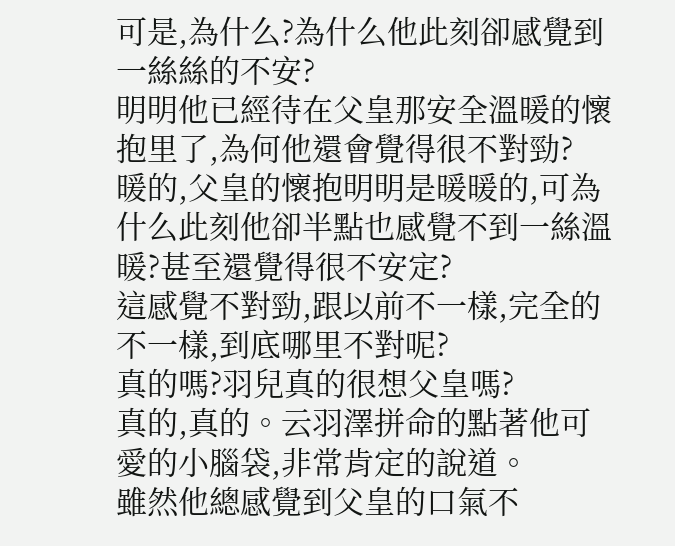可是,為什么?為什么他此刻卻感覺到一絲絲的不安?
明明他已經待在父皇那安全溫暖的懷抱里了,為何他還會覺得很不對勁?
暖的,父皇的懷抱明明是暖暖的,可為什么此刻他卻半點也感覺不到一絲溫暖?甚至還覺得很不安定?
這感覺不對勁,跟以前不一樣,完全的不一樣,到底哪里不對呢?
真的嗎?羽兒真的很想父皇嗎?
真的,真的。云羽澤拼命的點著他可愛的小腦袋,非常肯定的說道。
雖然他總感覺到父皇的口氣不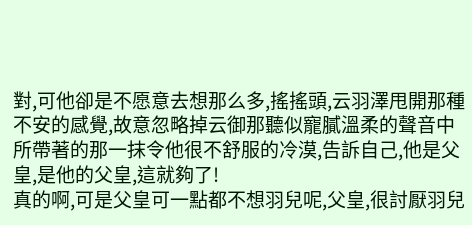對,可他卻是不愿意去想那么多,搖搖頭,云羽澤甩開那種不安的感覺,故意忽略掉云御那聽似寵膩溫柔的聲音中所帶著的那一抹令他很不舒服的冷漠,告訴自己,他是父皇,是他的父皇,這就夠了!
真的啊,可是父皇可一點都不想羽兒呢,父皇,很討厭羽兒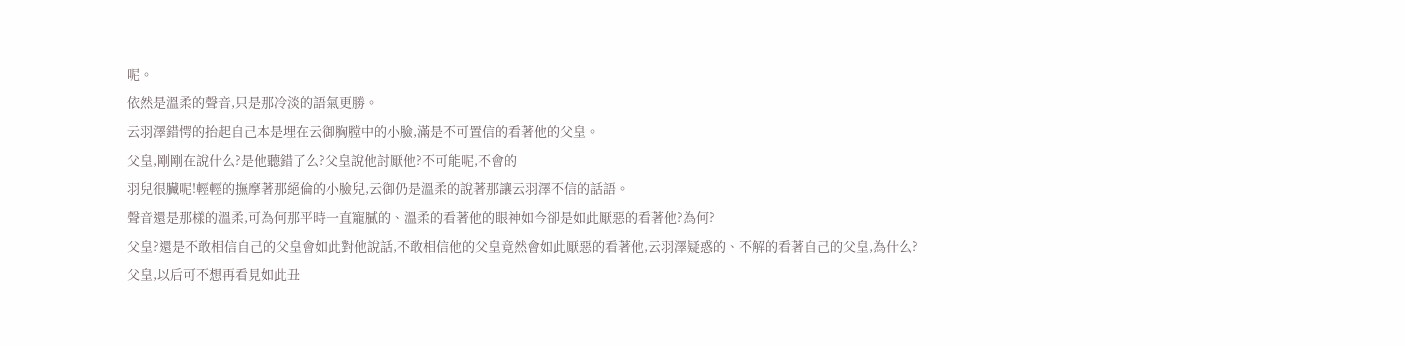呢。
依然是溫柔的聲音,只是那冷淡的語氣更勝。
云羽澤錯愕的抬起自己本是埋在云御胸膛中的小臉,滿是不可置信的看著他的父皇。
父皇,剛剛在說什么?是他聽錯了么?父皇說他討厭他?不可能呢,不會的
羽兒很臟呢!輕輕的撫摩著那絕倫的小臉兒,云御仍是溫柔的說著那讓云羽澤不信的話語。
聲音還是那樣的溫柔,可為何那平時一直寵膩的、溫柔的看著他的眼神如今卻是如此厭惡的看著他?為何?
父皇?還是不敢相信自己的父皇會如此對他說話,不敢相信他的父皇竟然會如此厭惡的看著他,云羽澤疑惑的、不解的看著自己的父皇,為什么?
父皇,以后可不想再看見如此丑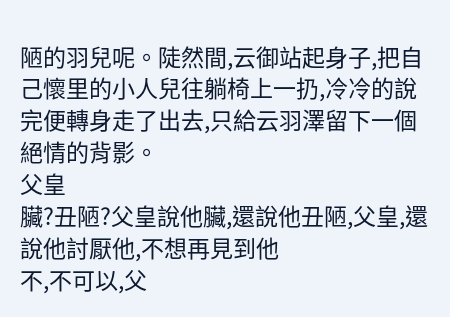陋的羽兒呢。陡然間,云御站起身子,把自己懷里的小人兒往躺椅上一扔,冷冷的說完便轉身走了出去,只給云羽澤留下一個絕情的背影。
父皇
臟?丑陋?父皇說他臟,還說他丑陋,父皇,還說他討厭他,不想再見到他
不,不可以,父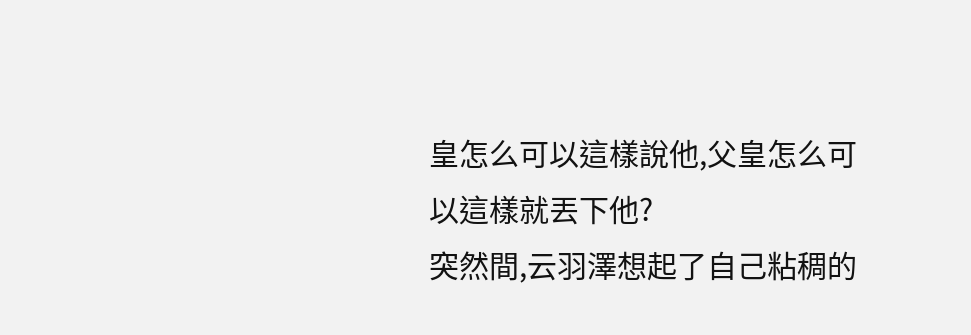皇怎么可以這樣說他,父皇怎么可以這樣就丟下他?
突然間,云羽澤想起了自己粘稠的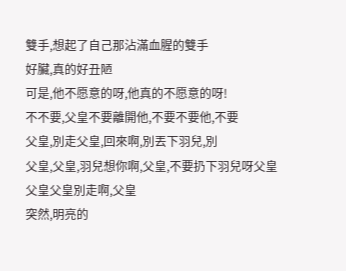雙手,想起了自己那沾滿血腥的雙手
好臟,真的好丑陋
可是,他不愿意的呀,他真的不愿意的呀!
不不要,父皇不要離開他,不要不要他,不要
父皇,別走父皇,回來啊,別丟下羽兒,別
父皇,父皇,羽兒想你啊,父皇,不要扔下羽兒呀父皇
父皇父皇別走啊,父皇
突然,明亮的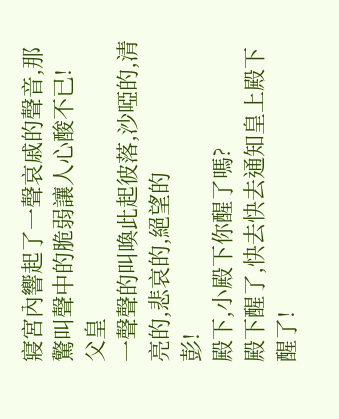寢宮內響起了一聲哀戚的聲音,那驚叫聲中的脆弱讓人心酸不已!
父皇
一聲聲的叫喚此起彼落,沙啞的,清亮的,悲哀的,絕望的
彭!
殿下,小殿下你醒了嗎?
殿下醒了,快去快去通知皇上殿下醒了!